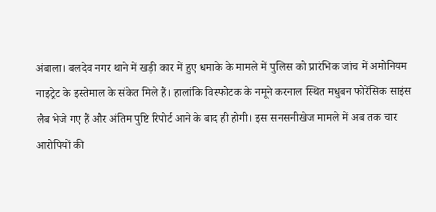अंबाला। बलदेव नगर थाने में खड़ी कार में हुए धमाके के मामले में पुलिस को प्रारंभिक जांच में अमोनियम नाइट्रेट के इस्तेमाल के संकेत मिले हैं। हालांकि विस्फोटक के नमूने करनाल स्थित मधुबन फोरेंसिक साइंस लैब भेजे गए हैं और अंतिम पुष्टि रिपोर्ट आने के बाद ही होगी। इस सनसनीखेज मामले में अब तक चार आरोपियों की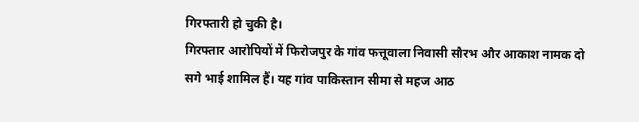गिरफ्तारी हो चुकी है।
गिरफ्तार आरोपियों में फिरोजपुर के गांव फत्तूवाला निवासी सौरभ और आकाश नामक दो सगे भाई शामिल हैं। यह गांव पाकिस्तान सीमा से महज आठ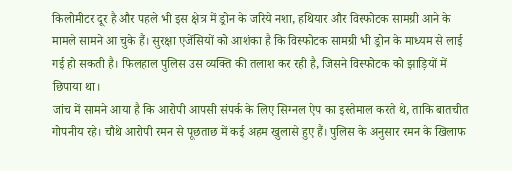किलोमीटर दूर है और पहले भी इस क्षेत्र में ड्रोन के जरिये नशा, हथियार और विस्फोटक सामग्री आने के मामले सामने आ चुके हैं। सुरक्षा एजेंसियों को आशंका है कि विस्फोटक सामग्री भी ड्रोन के माध्यम से लाई गई हो सकती है। फिलहाल पुलिस उस व्यक्ति की तलाश कर रही है, जिसने विस्फोटक को झाड़ियों में छिपाया था।
जांच में सामने आया है कि आरोपी आपसी संपर्क के लिए सिग्नल ऐप का इस्तेमाल करते थे, ताकि बातचीत गोपनीय रहे। चौथे आरोपी रमन से पूछताछ में कई अहम खुलासे हुए हैं। पुलिस के अनुसार रमन के खिलाफ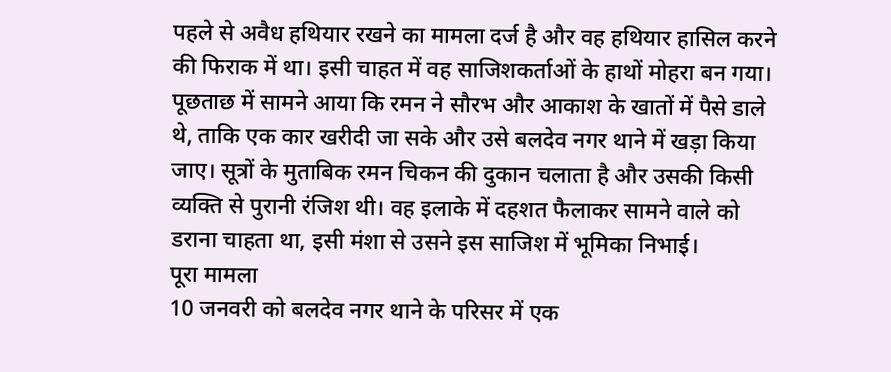पहले से अवैध हथियार रखने का मामला दर्ज है और वह हथियार हासिल करने की फिराक में था। इसी चाहत में वह साजिशकर्ताओं के हाथों मोहरा बन गया।
पूछताछ में सामने आया कि रमन ने सौरभ और आकाश के खातों में पैसे डाले थे, ताकि एक कार खरीदी जा सके और उसे बलदेव नगर थाने में खड़ा किया जाए। सूत्रों के मुताबिक रमन चिकन की दुकान चलाता है और उसकी किसी व्यक्ति से पुरानी रंजिश थी। वह इलाके में दहशत फैलाकर सामने वाले को डराना चाहता था, इसी मंशा से उसने इस साजिश में भूमिका निभाई।
पूरा मामला
10 जनवरी को बलदेव नगर थाने के परिसर में एक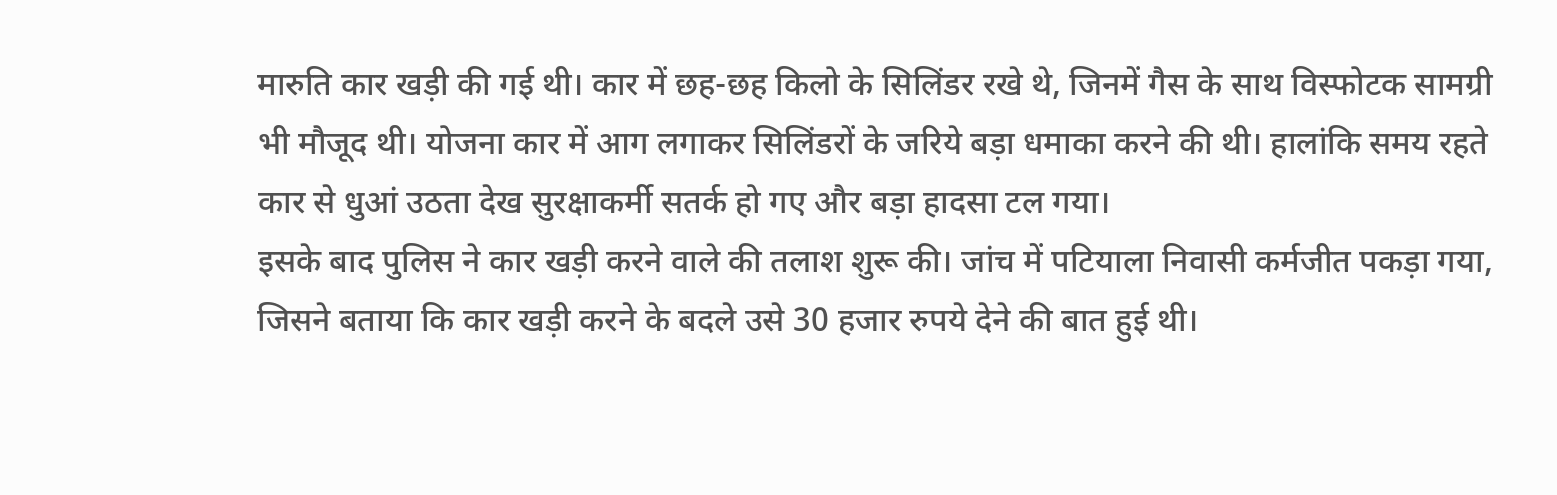मारुति कार खड़ी की गई थी। कार में छह-छह किलो के सिलिंडर रखे थे, जिनमें गैस के साथ विस्फोटक सामग्री भी मौजूद थी। योजना कार में आग लगाकर सिलिंडरों के जरिये बड़ा धमाका करने की थी। हालांकि समय रहते कार से धुआं उठता देख सुरक्षाकर्मी सतर्क हो गए और बड़ा हादसा टल गया।
इसके बाद पुलिस ने कार खड़ी करने वाले की तलाश शुरू की। जांच में पटियाला निवासी कर्मजीत पकड़ा गया, जिसने बताया कि कार खड़ी करने के बदले उसे 30 हजार रुपये देने की बात हुई थी।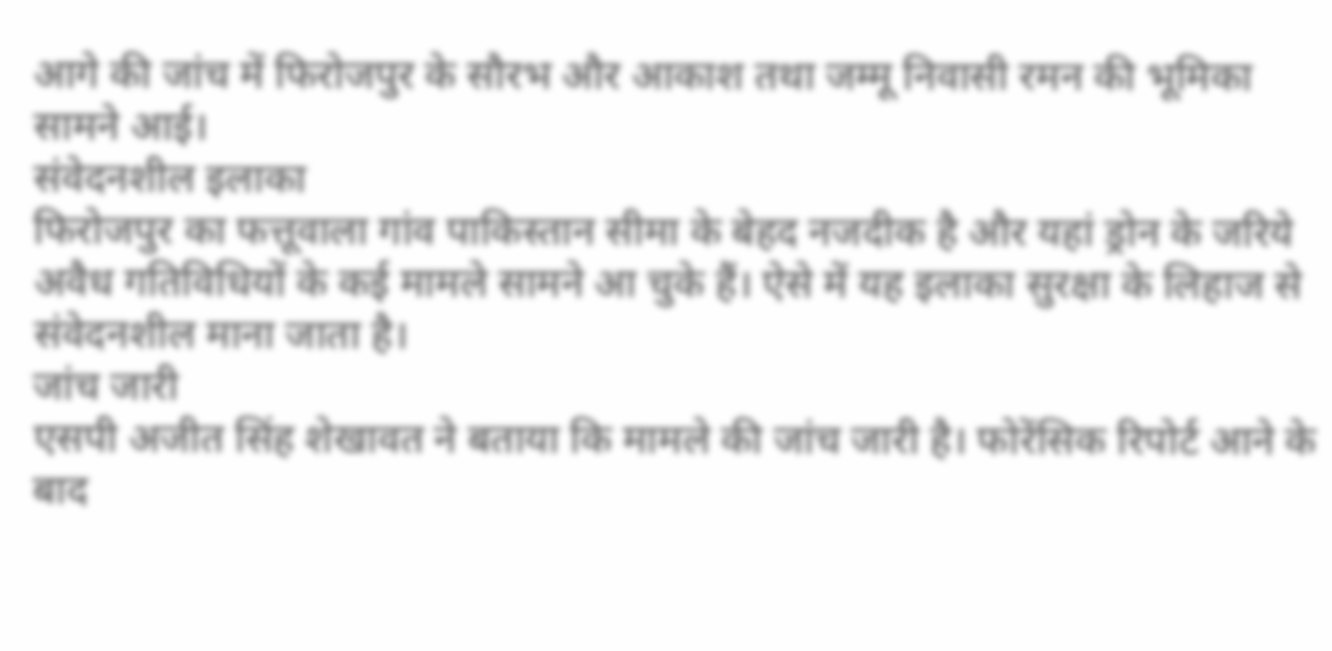आगे की जांच में फिरोजपुर के सौरभ और आकाश तथा जम्मू निवासी रमन की भूमिका सामने आई।
संवेदनशील इलाका
फिरोजपुर का फत्तूवाला गांव पाकिस्तान सीमा के बेहद नजदीक है और यहां ड्रोन के जरिये अवैध गतिविधियों के कई मामले सामने आ चुके हैं। ऐसे में यह इलाका सुरक्षा के लिहाज से संवेदनशील माना जाता है।
जांच जारी
एसपी अजीत सिंह शेखावत ने बताया कि मामले की जांच जारी है। फोरेंसिक रिपोर्ट आने के बाद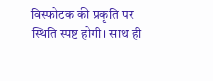विस्फोटक की प्रकृति पर स्थिति स्पष्ट होगी। साथ ही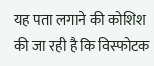यह पता लगाने की कोशिश की जा रही है कि विस्फोटक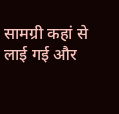सामग्री कहां से लाई गई और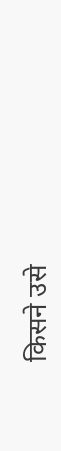किसने उसे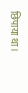छिपाया था।